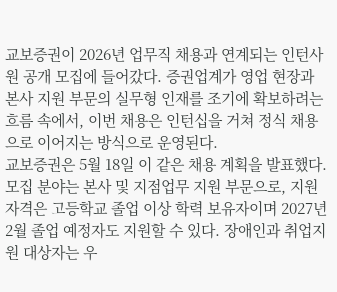교보증권이 2026년 업무직 채용과 연계되는 인턴사원 공개 모집에 들어갔다. 증권업계가 영업 현장과 본사 지원 부문의 실무형 인재를 조기에 확보하려는 흐름 속에서, 이번 채용은 인턴십을 거쳐 정식 채용으로 이어지는 방식으로 운영된다.
교보증권은 5월 18일 이 같은 채용 계획을 발표했다. 모집 분야는 본사 및 지점업무 지원 부문으로, 지원 자격은 고등학교 졸업 이상 학력 보유자이며 2027년 2월 졸업 예정자도 지원할 수 있다. 장애인과 취업지원 대상자는 우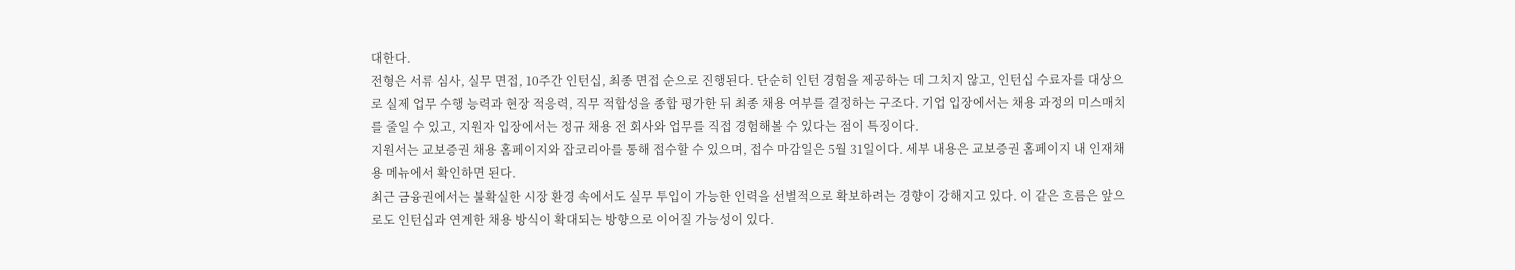대한다.
전형은 서류 심사, 실무 면접, 10주간 인턴십, 최종 면접 순으로 진행된다. 단순히 인턴 경험을 제공하는 데 그치지 않고, 인턴십 수료자를 대상으로 실제 업무 수행 능력과 현장 적응력, 직무 적합성을 종합 평가한 뒤 최종 채용 여부를 결정하는 구조다. 기업 입장에서는 채용 과정의 미스매치를 줄일 수 있고, 지원자 입장에서는 정규 채용 전 회사와 업무를 직접 경험해볼 수 있다는 점이 특징이다.
지원서는 교보증권 채용 홈페이지와 잡코리아를 통해 접수할 수 있으며, 접수 마감일은 5월 31일이다. 세부 내용은 교보증권 홈페이지 내 인재채용 메뉴에서 확인하면 된다.
최근 금융권에서는 불확실한 시장 환경 속에서도 실무 투입이 가능한 인력을 선별적으로 확보하려는 경향이 강해지고 있다. 이 같은 흐름은 앞으로도 인턴십과 연계한 채용 방식이 확대되는 방향으로 이어질 가능성이 있다.